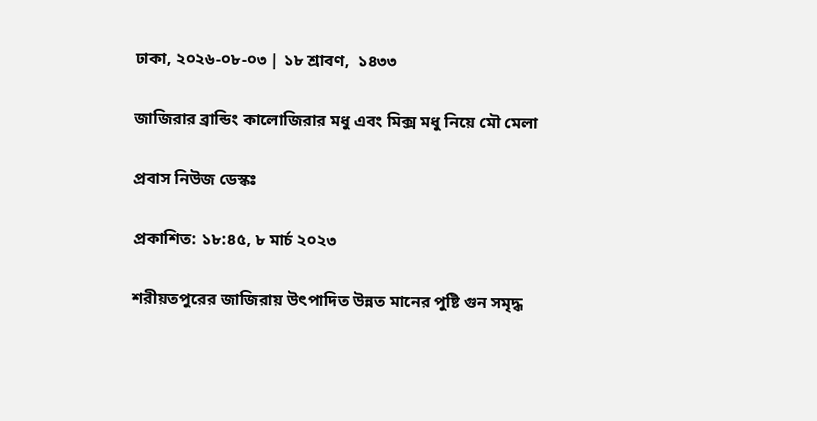ঢাকা, ২০২৬-০৮-০৩ | ১৮ শ্রাবণ,  ১৪৩৩

জাজিরার ব্রান্ডিং কালোজিরার মধু এবং মিক্স মধু নিয়ে মৌ মেলা

প্রবাস নিউজ ডেস্কঃ

প্রকাশিত: ১৮:৪৫, ৮ মার্চ ২০২৩

শরীয়তপুরের জাজিরায় উৎপাদিত উন্নত মানের পুষ্টি গুন সমৃদ্ধ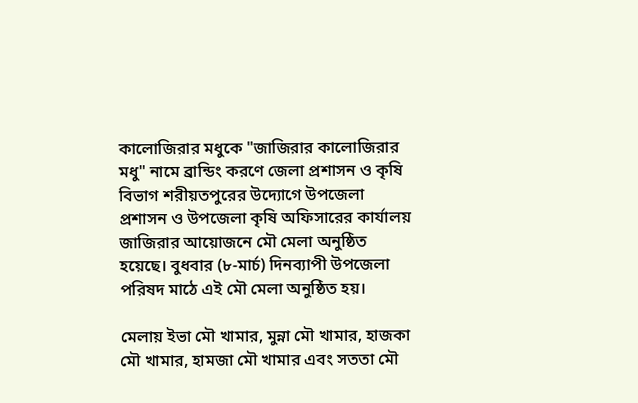কালোজিরার মধুকে "জাজিরার কালোজিরার মধু" নামে ব্রান্ডিং করণে জেলা প্রশাসন ও কৃষি বিভাগ শরীয়তপুরের উদ্যোগে উপজেলা প্রশাসন ও উপজেলা কৃষি অফিসারের কার্যালয় জাজিরার আয়োজনে মৌ মেলা অনুষ্ঠিত হয়েছে। বুধবার (৮-মার্চ) দিনব্যাপী উপজেলা পরিষদ মাঠে এই মৌ মেলা অনুষ্ঠিত হয়।

মেলায় ইভা মৌ খামার, মুন্না মৌ খামার, হাজকা মৌ খামার, হামজা মৌ খামার এবং সততা মৌ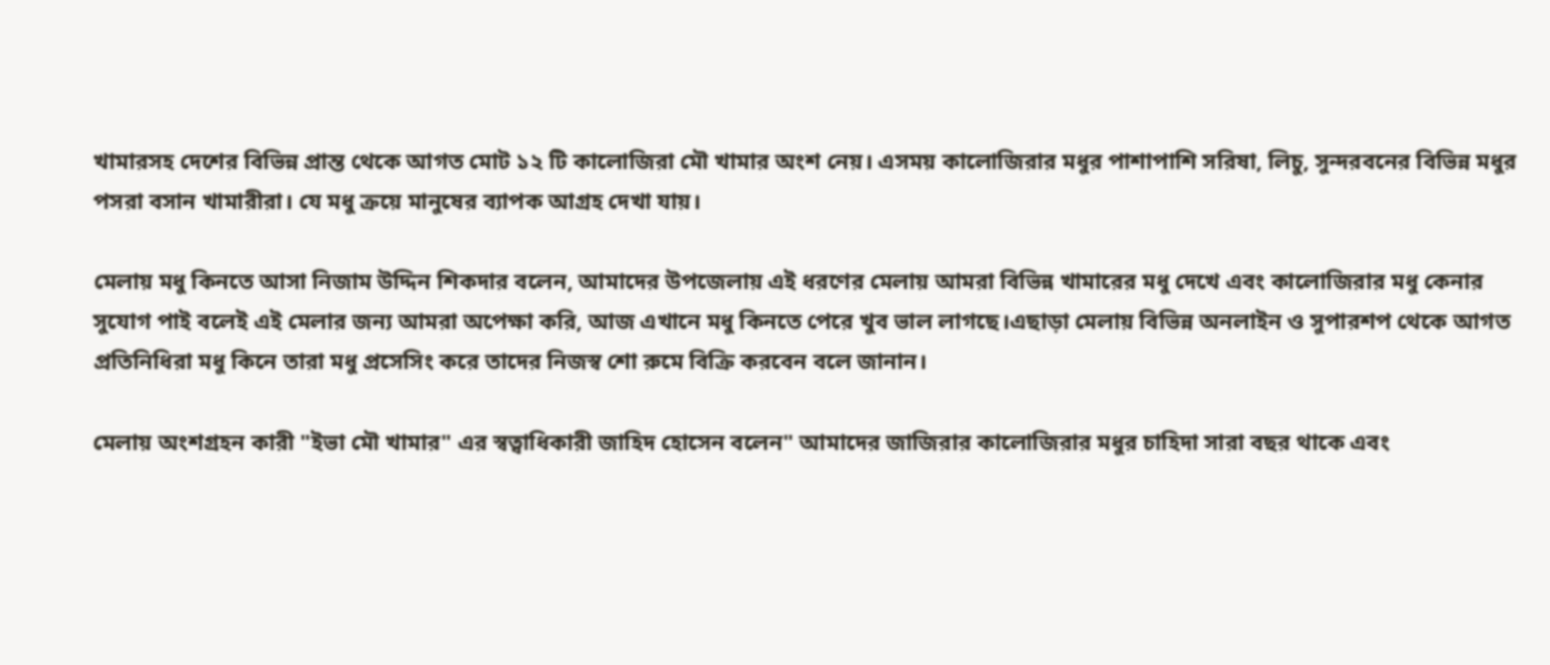খামারসহ দেশের বিভিন্ন প্রান্ত থেকে আগত মোট ১২ টি কালোজিরা মৌ খামার অংশ নেয়। এসময় কালোজিরার মধুর পাশাপাশি সরিষা, লিচু, সুন্দরবনের বিভিন্ন মধুর পসরা বসান খামারীরা। যে মধু ক্রয়ে মানুষের ব্যাপক আগ্রহ দেখা যায়।

মেলায় মধু কিনতে আসা নিজাম উদ্দিন শিকদার বলেন, আমাদের উপজেলায় এই ধরণের মেলায় আমরা বিভিন্ন খামারের মধু দেখে এবং কালোজিরার মধু কেনার সুযোগ পাই বলেই এই মেলার জন্য আমরা অপেক্ষা করি, আজ এখানে মধু কিনতে পেরে খুব ভাল লাগছে।এছাড়া মেলায় বিভিন্ন অনলাইন ও সুপারশপ থেকে আগত প্রতিনিধিরা মধু কিনে তারা মধু প্রসেসিং করে তাদের নিজস্ব শো রুমে বিক্রি করবেন বলে জানান।

মেলায় অংশগ্রহন কারী "ইভা মৌ খামার" এর স্বত্বাধিকারী জাহিদ হোসেন বলেন" আমাদের জাজিরার কালোজিরার মধুর চাহিদা সারা বছর থাকে এবং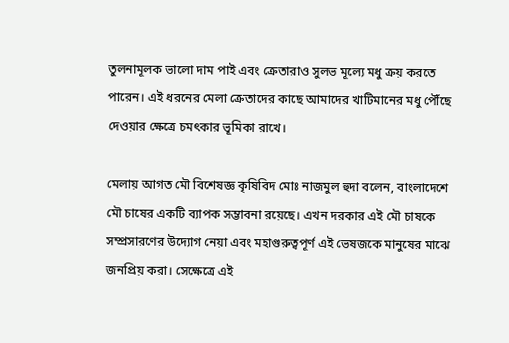তুলনামূলক ভালো দাম পাই এবং ক্রেতারাও সুলভ মূল্যে মধু ক্রয় করতে পারেন। এই ধরনের মেলা ক্রেতাদের কাছে আমাদের খাটিমানের মধু পৌঁছে দেওয়ার ক্ষেত্রে চমৎকার ভূমিকা রাখে।

মেলায় আগত মৌ বিশেষজ্ঞ কৃষিবিদ মোঃ নাজমুল হুদা বলেন, বাংলাদেশে মৌ চাষের একটি ব্যাপক সম্ভাবনা রয়েছে। এখন দরকার এই মৌ চাষকে সম্প্রসারণের উদ্যোগ নেয়া এবং মহাগুরুত্বপূর্ণ এই ভেষজকে মানুষের মাঝে জনপ্রিয় করা। সেক্ষেত্রে এই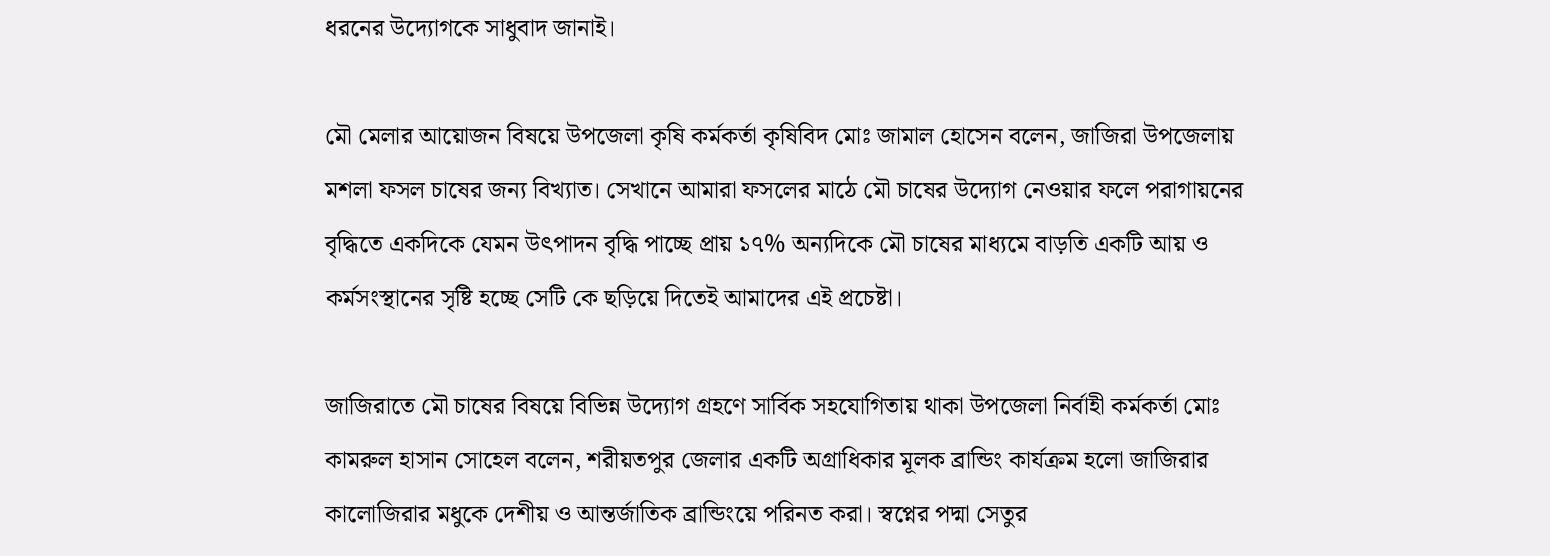ধরনের উদ্যোগকে সাধুবাদ জানাই।

মৌ মেলার আয়োজন বিষয়ে উপজেলা কৃষি কর্মকর্তা কৃষিবিদ মোঃ জামাল হোসেন বলেন, জাজিরা উপজেলায় মশলা ফসল চাষের জন্য বিখ্যাত। সেখানে আমারা ফসলের মাঠে মৌ চাষের উদ্যোগ নেওয়ার ফলে পরাগায়নের বৃদ্ধিতে একদিকে যেমন উৎপাদন বৃদ্ধি পাচ্ছে প্রায় ১৭% অন্যদিকে মৌ চাষের মাধ্যমে বাড়তি একটি আয় ও কর্মসংস্থানের সৃষ্টি হচ্ছে সেটি কে ছড়িয়ে দিতেই আমাদের এই প্রচেষ্টা।

জাজিরাতে মৌ চাষের বিষয়ে বিভিন্ন উদ্যোগ গ্রহণে সার্বিক সহযোগিতায় থাকা উপজেলা নির্বাহী কর্মকর্তা মোঃ কামরুল হাসান সোহেল বলেন, শরীয়তপুর জেলার একটি অগ্রাধিকার মূলক ব্রান্ডিং কার্যক্রম হলো জাজিরার কালোজিরার মধুকে দেশীয় ও আন্তর্জাতিক ব্রান্ডিংয়ে পরিনত করা। স্বপ্নের পদ্মা সেতুর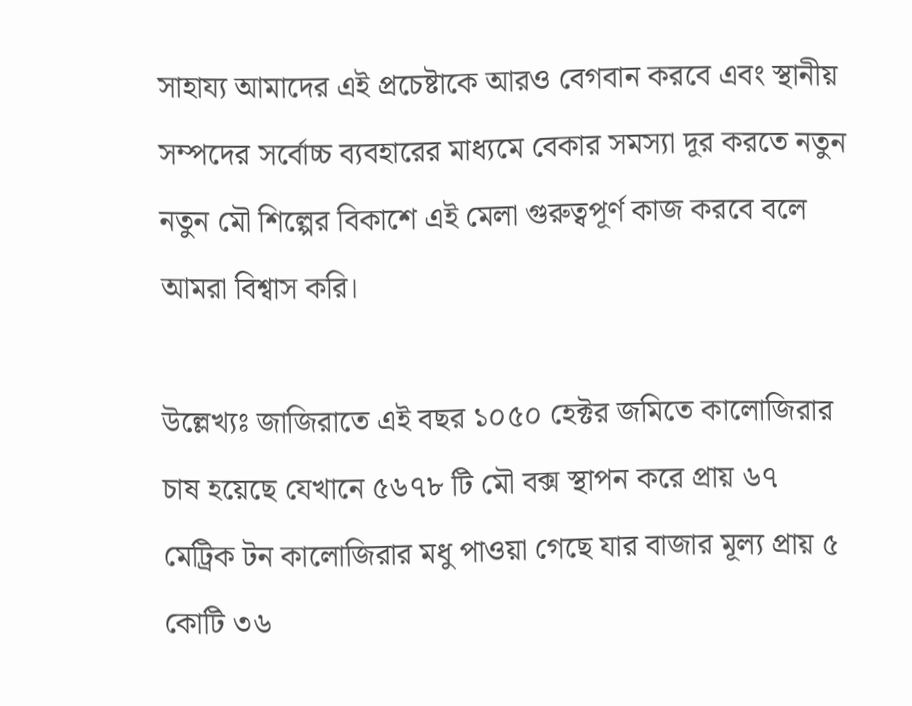সাহায্য আমাদের এই প্রচেষ্টাকে আরও বেগবান করবে এবং স্থানীয় সম্পদের সর্বোচ্চ ব্যবহারের মাধ্যমে বেকার সমস্যা দূর করতে নতুন নতুন মৌ শিল্পের বিকাশে এই মেলা গুরুত্বপূর্ণ কাজ করবে বলে আমরা বিশ্বাস করি।

উল্লেখ্যঃ জাজিরাতে এই বছর ১০৫০ হেক্টর জমিতে কালোজিরার চাষ হয়েছে যেখানে ৫৬৭৮ টি মৌ বক্স স্থাপন করে প্রায় ৬৭ মেট্রিক টন কালোজিরার মধু পাওয়া গেছে যার বাজার মূল্য প্রায় ৫ কোটি ৩৬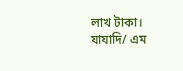লাখ টাকা। যাযাদি/ এম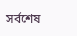সর্বশেষ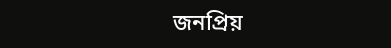জনপ্রিয়